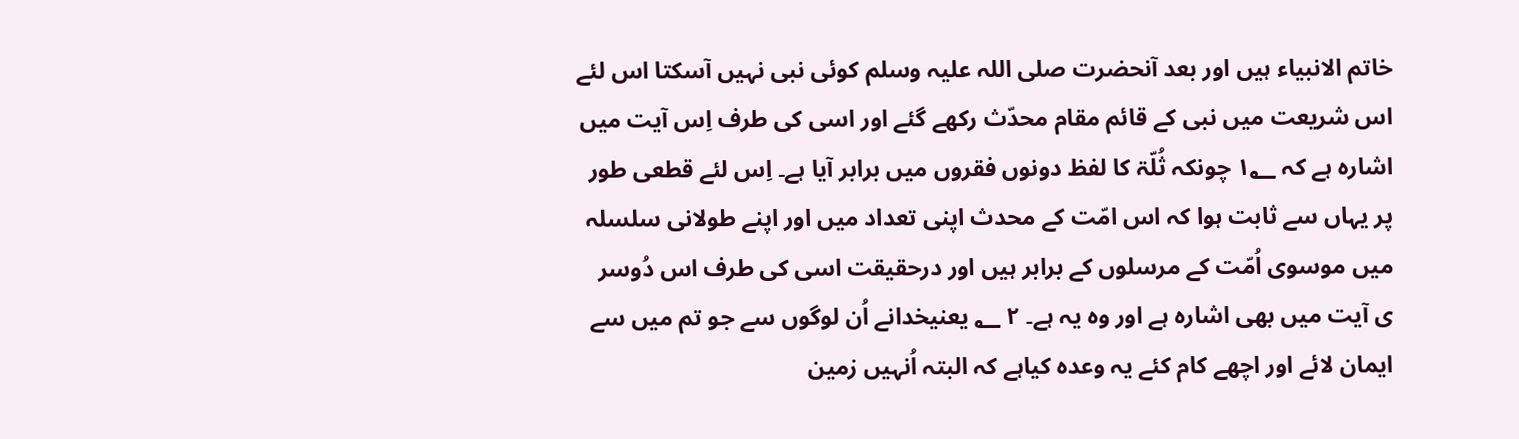خاتم الانبیاء ہیں اور بعد آنحضرت صلی اللہ علیہ وسلم کوئی نبی نہیں آسکتا اس لئے اس شریعت میں نبی کے قائم مقام محدّث رکھے گئے اور اسی کی طرف اِس آیت میں اشارہ ہے کہ ۱؂ چونکہ ثُلّۃ کا لفظ دونوں فقروں میں برابر آیا ہے۔ اِس لئے قطعی طور پر یہاں سے ثابت ہوا کہ اس امّت کے محدث اپنی تعداد میں اور اپنے طولانی سلسلہ میں موسوی اُمّت کے مرسلوں کے برابر ہیں اور درحقیقت اسی کی طرف اس دُوسر ی آیت میں بھی اشارہ ہے اور وہ یہ ہے۔ ۲ ؂ یعنیخدانے اُن لوگوں سے جو تم میں سے ایمان لائے اور اچھے کام کئے یہ وعدہ کیاہے کہ البتہ اُنہیں زمین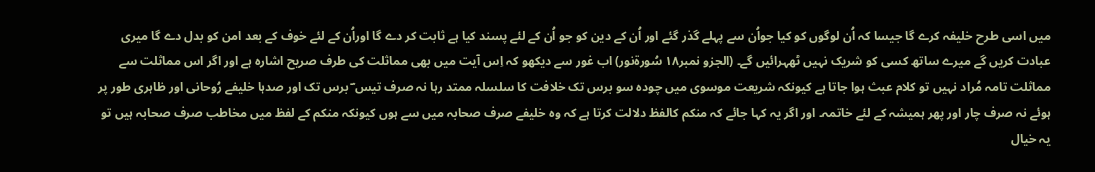میں اسی طرح خلیفہ کرے گا جیسا کہ اُن لوگوں کو کیا جواُن سے پہلے گذر گئے اور اُن کے دین کو جو اُن کے لئے پسند کیا ہے ثابت کر دے گا اوراُن کے لئے خوف کے بعد امن کو بدل دے گا میری عبادت کریں گے میرے ساتھ کسی کو شریک نہیں ٹھہرائیں گے۔ (الجزو نمبر۱۸ سُورۃنور) اب غور سے دیکھو کہ اِس آیت میں بھی مماثلت کی طرف صریح اشارہ ہے اور اگر اس مماثلت سے مماثلت تامہ مُراد نہیں تو کلام عبث ہوا جاتا ہے کیونکہ شریعت موسوی میں چودہ سو برس تک خلافت کا سلسلہ ممتد رہا نہ صرف تیس ؔ برس تک اور صدہا خلیفے رُوحانی اور ظاہری طور پر ہوئے نہ صرف چار اور پھر ہمیشہ کے لئے خاتمہ۔ اور اگر یہ کہا جائے کہ منکم کالفظ دلالت کرتا ہے کہ وہ خلیفے صرف صحابہ میں سے ہوں کیونکہ منکم کے لفظ میں مخاطب صرف صحابہ ہیں تو یہ خیال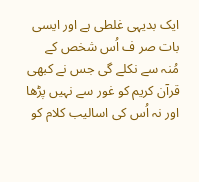ایک بدیہی غلطی ہے اور ایسی بات صر ف اُس شخص کے مُنہ سے نکلے گی جس نے کبھی قرآن کریم کو غور سے نہیں پڑھا اور نہ اُس کی اسالیب کلام کو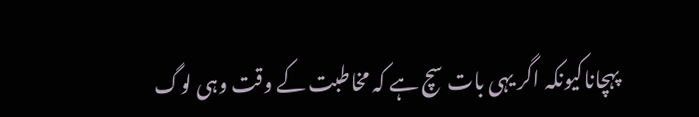پہچاناکیونکہ اگر یہی بات سچ ہے کہ مخاطبت کے وقت وہی لوگ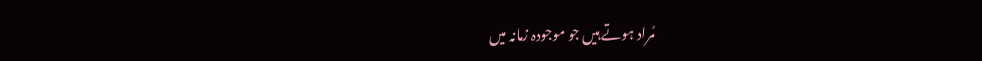مُراد ہوتے ہیں جو موجودہ زمانہ میں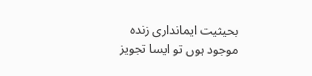بحیثیت ایمانداری زندہ موجود ہوں تو ایسا تجویز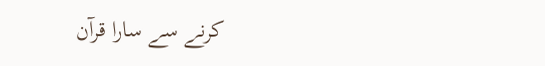کرنے سے سارا قرآن